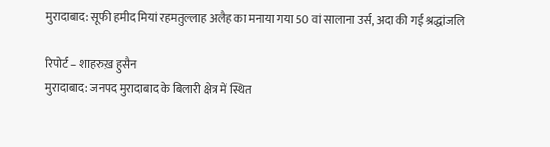मुरादाबाद: सूफी हमीद मियां रहमतुल्लाह अलैह का मनाया गया 50 वां सालाना उर्स, अदा की गई श्रद्धांजलि

रिपोर्ट – शाहरुख़ हुसैन
मुरादाबाद: जनपद मुरादाबाद के बिलारी क्षेत्र में स्थित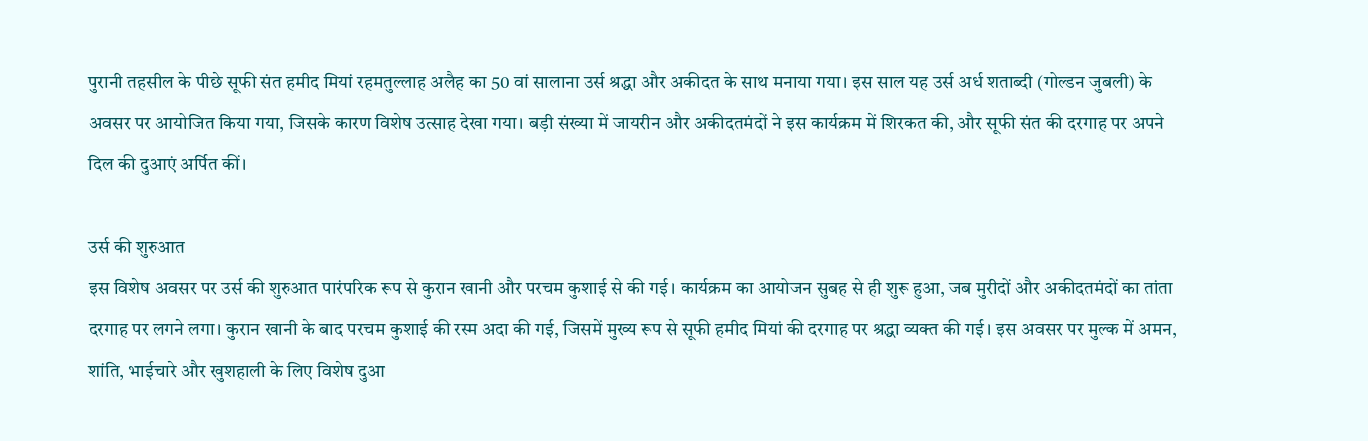पुरानी तहसील के पीछे सूफी संत हमीद मियां रहमतुल्लाह अलैह का 50 वां सालाना उर्स श्रद्धा और अकीदत के साथ मनाया गया। इस साल यह उर्स अर्ध शताब्दी (गोल्डन जुबली) के अवसर पर आयोजित किया गया, जिसके कारण विशेष उत्साह देखा गया। बड़ी संख्या में जायरीन और अकीदतमंदों ने इस कार्यक्रम में शिरकत की, और सूफी संत की दरगाह पर अपने दिल की दुआएं अर्पित कीं।

उर्स की शुरुआत
इस विशेष अवसर पर उर्स की शुरुआत पारंपरिक रूप से कुरान खानी और परचम कुशाई से की गई। कार्यक्रम का आयोजन सुबह से ही शुरू हुआ, जब मुरीदों और अकीदतमंदों का तांता दरगाह पर लगने लगा। कुरान खानी के बाद परचम कुशाई की रस्म अदा की गई, जिसमें मुख्य रूप से सूफी हमीद मियां की दरगाह पर श्रद्धा व्यक्त की गई। इस अवसर पर मुल्क में अमन, शांति, भाईचारे और खुशहाली के लिए विशेष दुआ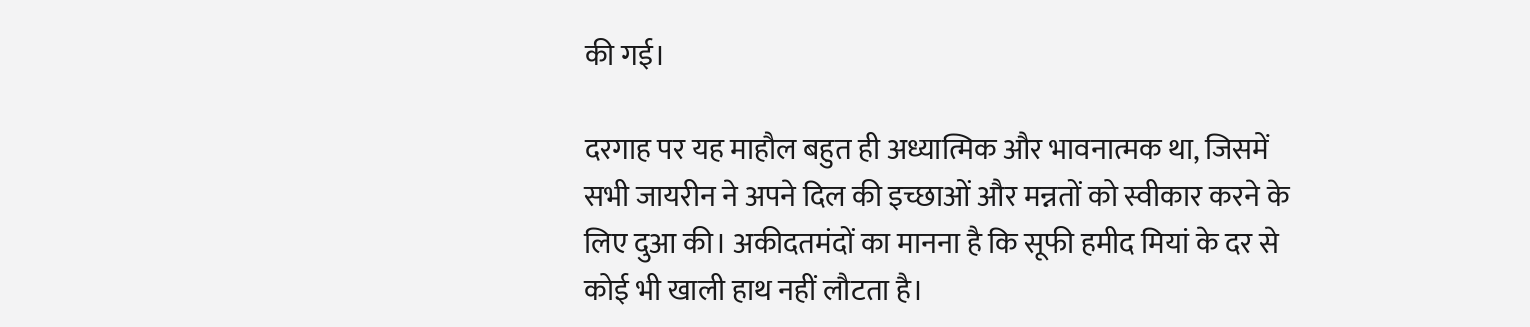की गई।

दरगाह पर यह माहौल बहुत ही अध्यात्मिक और भावनात्मक था, जिसमें सभी जायरीन ने अपने दिल की इच्छाओं और मन्नतों को स्वीकार करने के लिए दुआ की। अकीदतमंदों का मानना है कि सूफी हमीद मियां के दर से कोई भी खाली हाथ नहीं लौटता है।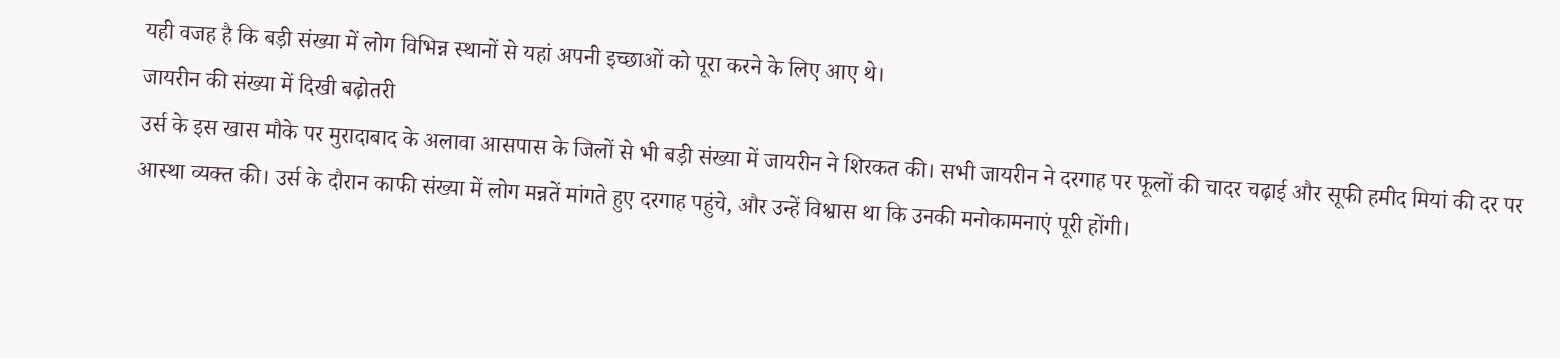यही वजह है कि बड़ी संख्या में लोग विभिन्न स्थानों से यहां अपनी इच्छाओं को पूरा करने के लिए आए थे।
जायरीन की संख्या में दिखी बढ़ोतरी
उर्स के इस खास मौके पर मुरादाबाद के अलावा आसपास के जिलों से भी बड़ी संख्या में जायरीन ने शिरकत की। सभी जायरीन ने दरगाह पर फूलों की चादर चढ़ाई और सूफी हमीद मियां की दर पर आस्था व्यक्त की। उर्स के दौरान काफी संख्या में लोग मन्नतें मांगते हुए दरगाह पहुंचे, और उन्हें विश्वास था कि उनकी मनोकामनाएं पूरी होंगी।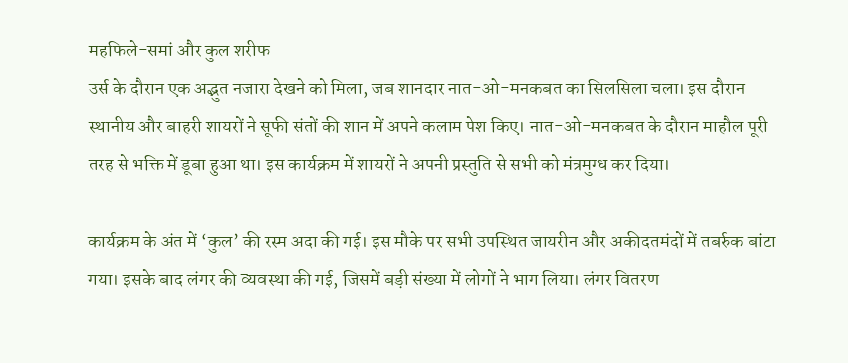महफिले-समां और कुल शरीफ
उर्स के दौरान एक अद्भुत नजारा देखने को मिला, जब शानदार नात-ओ-मनकबत का सिलसिला चला। इस दौरान स्थानीय और बाहरी शायरों ने सूफी संतों की शान में अपने कलाम पेश किए। नात-ओ-मनकबत के दौरान माहौल पूरी तरह से भक्ति में डूबा हुआ था। इस कार्यक्रम में शायरों ने अपनी प्रस्तुति से सभी को मंत्रमुग्ध कर दिया।

कार्यक्रम के अंत में ‘कुल’ की रस्म अदा की गई। इस मौके पर सभी उपस्थित जायरीन और अकीदतमंदों में तबर्रुक बांटा गया। इसके बाद लंगर की व्यवस्था की गई, जिसमें बड़ी संख्या में लोगों ने भाग लिया। लंगर वितरण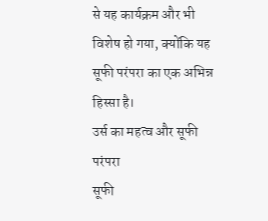से यह कार्यक्रम और भी विशेष हो गया, क्योंकि यह सूफी परंपरा का एक अभिन्न हिस्सा है।
उर्स का महत्व और सूफी परंपरा
सूफी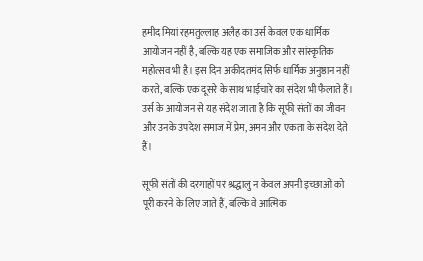हमीद मियां रहमतुल्लाह अलैह का उर्स केवल एक धार्मिक आयोजन नहीं है, बल्कि यह एक समाजिक और सांस्कृतिक महोत्सव भी है। इस दिन अकीदतमंद सिर्फ धार्मिक अनुष्ठान नहीं करते, बल्कि एक दूसरे के साथ भाईचारे का संदेश भी फैलाते हैं। उर्स के आयोजन से यह संदेश जाता है कि सूफी संतों का जीवन और उनके उपदेश समाज में प्रेम, अमन और एकता के संदेश देते हैं।

सूफी संतों की दरगाहों पर श्रद्धालु न केवल अपनी इच्छाओं को पूरी करने के लिए जाते हैं, बल्कि वे आत्मिक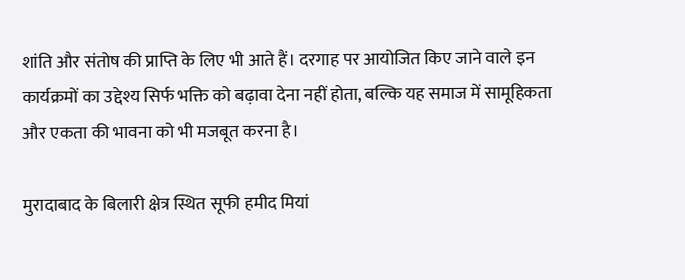शांति और संतोष की प्राप्ति के लिए भी आते हैं। दरगाह पर आयोजित किए जाने वाले इन कार्यक्रमों का उद्देश्य सिर्फ भक्ति को बढ़ावा देना नहीं होता, बल्कि यह समाज में सामूहिकता और एकता की भावना को भी मजबूत करना है।

मुरादाबाद के बिलारी क्षेत्र स्थित सूफी हमीद मियां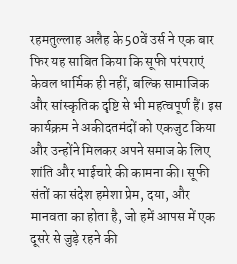रहमतुल्लाह अलैह के 50वें उर्स ने एक बार फिर यह साबित किया कि सूफी परंपराएं केवल धार्मिक ही नहीं, बल्कि सामाजिक और सांस्कृतिक दृष्टि से भी महत्वपूर्ण हैं। इस कार्यक्रम ने अकीदतमंदों को एकजुट किया और उन्होंने मिलकर अपने समाज के लिए शांति और भाईचारे की कामना की। सूफी संतों का संदेश हमेशा प्रेम, दया, और मानवता का होता है, जो हमें आपस में एक दूसरे से जुड़े रहने की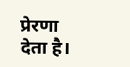प्रेरणा देता है।